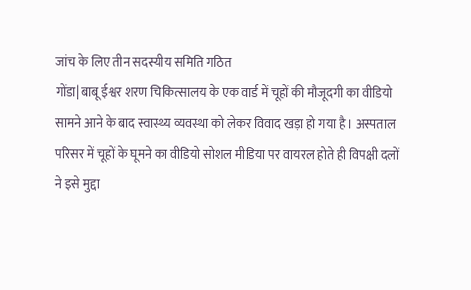जांच के लिए तीन सदस्यीय समिति गठित
गोंडा| बाबू ईश्वर शरण चिकित्सालय के एक वार्ड में चूहों की मौजूदगी का वीडियो सामने आने के बाद स्वास्थ्य व्यवस्था को लेकर विवाद खड़ा हो गया है। अस्पताल परिसर में चूहों के घूमने का वीडियो सोशल मीडिया पर वायरल होते ही विपक्षी दलों ने इसे मुद्दा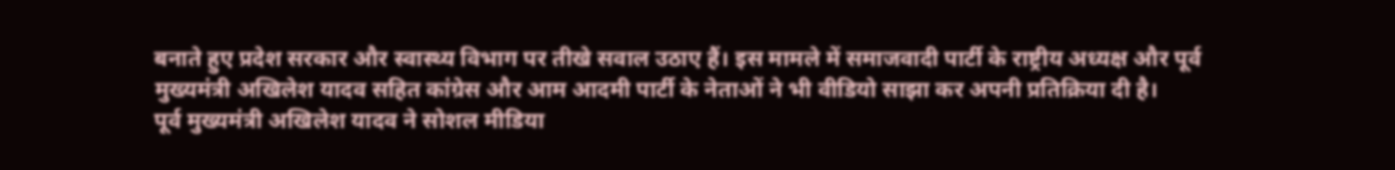बनाते हुए प्रदेश सरकार और स्वास्थ्य विभाग पर तीखे सवाल उठाए हैं। इस मामले में समाजवादी पार्टी के राष्ट्रीय अध्यक्ष और पूर्व मुख्यमंत्री अखिलेश यादव सहित कांग्रेस और आम आदमी पार्टी के नेताओं ने भी वीडियो साझा कर अपनी प्रतिक्रिया दी है।
पूर्व मुख्यमंत्री अखिलेश यादव ने सोशल मीडिया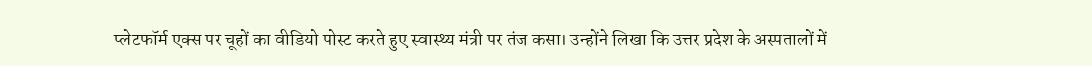प्लेटफॉर्म एक्स पर चूहों का वीडियो पोस्ट करते हुए स्वास्थ्य मंत्री पर तंज कसा। उन्होंने लिखा कि उत्तर प्रदेश के अस्पतालों में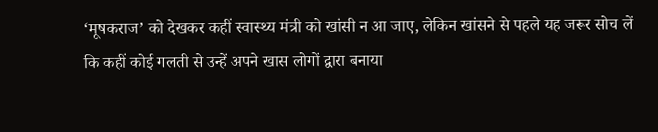‘मूषकराज’ को देखकर कहीं स्वास्थ्य मंत्री को खांसी न आ जाए, लेकिन खांसने से पहले यह जरूर सोच लें कि कहीं कोई गलती से उन्हें अपने खास लोगों द्वारा बनाया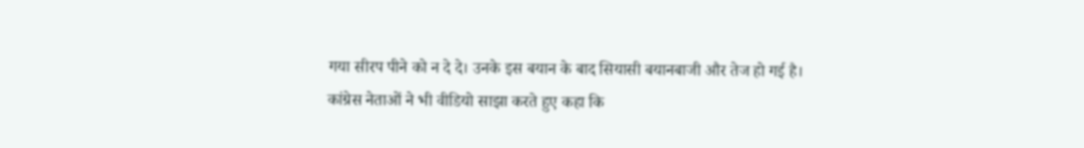गया सीरप पीने को न दे दे। उनके इस बयान के बाद सियासी बयानबाजी और तेज हो गई है।
कांग्रेस नेताओं ने भी वीडियो साझा करते हुए कहा कि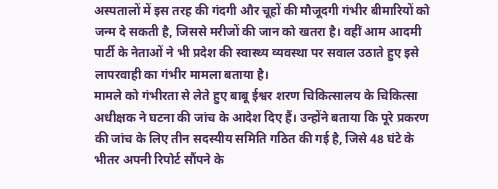अस्पतालों में इस तरह की गंदगी और चूहों की मौजूदगी गंभीर बीमारियों को जन्म दे सकती है, जिससे मरीजों की जान को खतरा है। वहीं आम आदमी पार्टी के नेताओं ने भी प्रदेश की स्वास्थ्य व्यवस्था पर सवाल उठाते हुए इसे लापरवाही का गंभीर मामला बताया है।
मामले को गंभीरता से लेते हुए बाबू ईश्वर शरण चिकित्सालय के चिकित्सा अधीक्षक ने घटना की जांच के आदेश दिए हैं। उन्होंने बताया कि पूरे प्रकरण की जांच के लिए तीन सदस्यीय समिति गठित की गई है, जिसे 48 घंटे के भीतर अपनी रिपोर्ट सौंपने के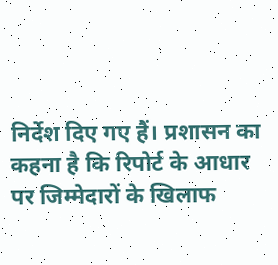निर्देश दिए गए हैं। प्रशासन का कहना है कि रिपोर्ट के आधार पर जिम्मेदारों के खिलाफ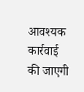आवश्यक कार्रवाई की जाएगी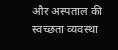और अस्पताल की स्वच्छता व्यवस्था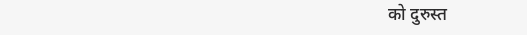को दुरुस्त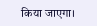किया जाएगा।